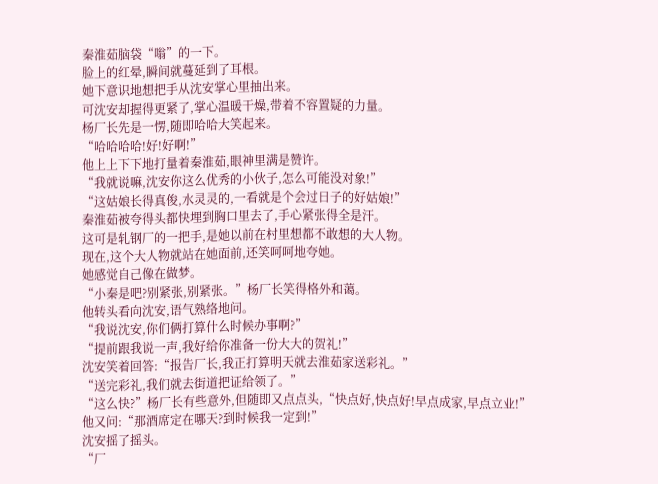秦淮茹脑袋“嗡”的一下。
脸上的红晕,瞬间就蔓延到了耳根。
她下意识地想把手从沈安掌心里抽出来。
可沈安却握得更紧了,掌心温暖干燥,带着不容置疑的力量。
杨厂长先是一愣,随即哈哈大笑起来。
“哈哈哈哈!好!好啊!”
他上上下下地打量着秦淮茹,眼神里满是赞许。
“我就说嘛,沈安你这么优秀的小伙子,怎么可能没对象!”
“这姑娘长得真俊,水灵灵的,一看就是个会过日子的好姑娘!”
秦淮茹被夸得头都快埋到胸口里去了,手心紧张得全是汗。
这可是轧钢厂的一把手,是她以前在村里想都不敢想的大人物。
现在,这个大人物就站在她面前,还笑呵呵地夸她。
她感觉自己像在做梦。
“小秦是吧?别紧张,别紧张。”杨厂长笑得格外和蔼。
他转头看向沈安,语气熟络地问。
“我说沈安,你们俩打算什么时候办事啊?”
“提前跟我说一声,我好给你准备一份大大的贺礼!”
沈安笑着回答:“报告厂长,我正打算明天就去淮茹家送彩礼。”
“送完彩礼,我们就去街道把证给领了。”
“这么快?”杨厂长有些意外,但随即又点点头,“快点好,快点好!早点成家,早点立业!”
他又问:“那酒席定在哪天?到时候我一定到!”
沈安摇了摇头。
“厂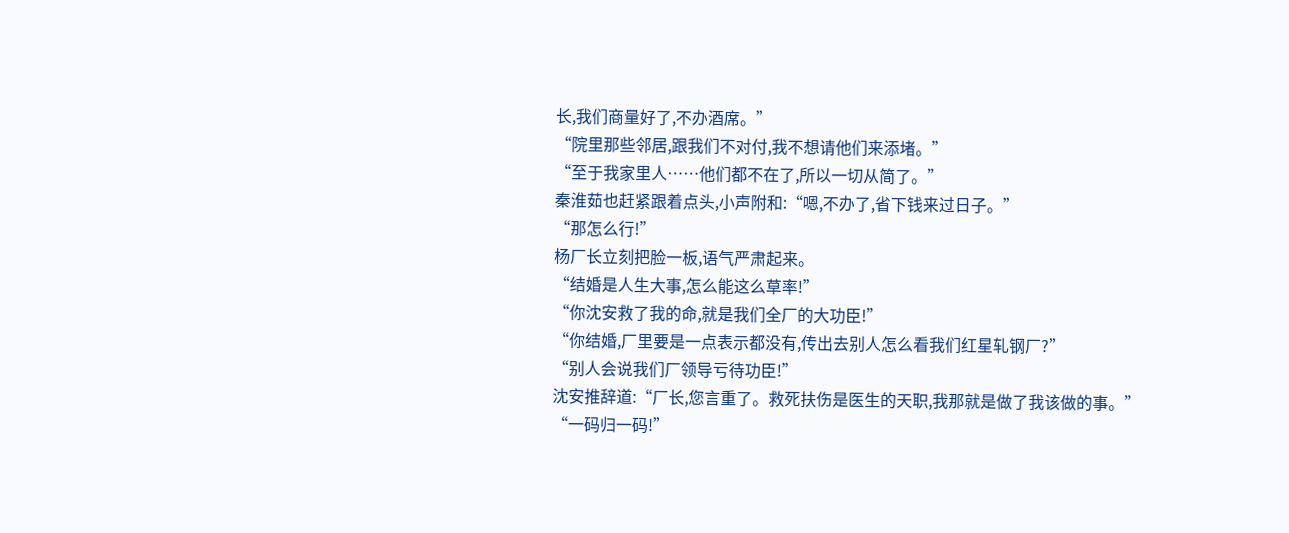长,我们商量好了,不办酒席。”
“院里那些邻居,跟我们不对付,我不想请他们来添堵。”
“至于我家里人……他们都不在了,所以一切从简了。”
秦淮茹也赶紧跟着点头,小声附和:“嗯,不办了,省下钱来过日子。”
“那怎么行!”
杨厂长立刻把脸一板,语气严肃起来。
“结婚是人生大事,怎么能这么草率!”
“你沈安救了我的命,就是我们全厂的大功臣!”
“你结婚,厂里要是一点表示都没有,传出去别人怎么看我们红星轧钢厂?”
“别人会说我们厂领导亏待功臣!”
沈安推辞道:“厂长,您言重了。救死扶伤是医生的天职,我那就是做了我该做的事。”
“一码归一码!”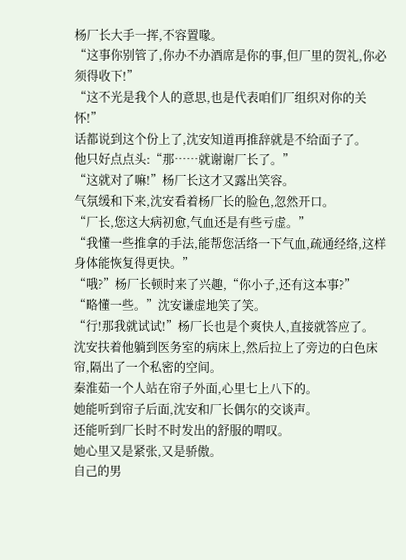杨厂长大手一挥,不容置喙。
“这事你别管了,你办不办酒席是你的事,但厂里的贺礼,你必须得收下!”
“这不光是我个人的意思,也是代表咱们厂组织对你的关怀!”
话都说到这个份上了,沈安知道再推辞就是不给面子了。
他只好点点头:“那……就谢谢厂长了。”
“这就对了嘛!”杨厂长这才又露出笑容。
气氛缓和下来,沈安看着杨厂长的脸色,忽然开口。
“厂长,您这大病初愈,气血还是有些亏虚。”
“我懂一些推拿的手法,能帮您活络一下气血,疏通经络,这样身体能恢复得更快。”
“哦?”杨厂长顿时来了兴趣,“你小子,还有这本事?”
“略懂一些。”沈安谦虚地笑了笑。
“行!那我就试试!”杨厂长也是个爽快人,直接就答应了。
沈安扶着他躺到医务室的病床上,然后拉上了旁边的白色床帘,隔出了一个私密的空间。
秦淮茹一个人站在帘子外面,心里七上八下的。
她能听到帘子后面,沈安和厂长偶尔的交谈声。
还能听到厂长时不时发出的舒服的喟叹。
她心里又是紧张,又是骄傲。
自己的男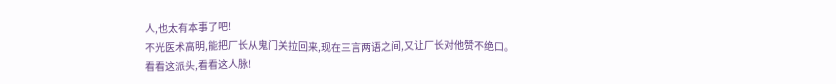人,也太有本事了吧!
不光医术高明,能把厂长从鬼门关拉回来,现在三言两语之间,又让厂长对他赞不绝口。
看看这派头,看看这人脉!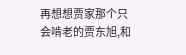再想想贾家那个只会啃老的贾东旭,和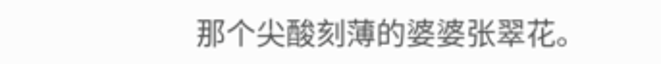那个尖酸刻薄的婆婆张翠花。